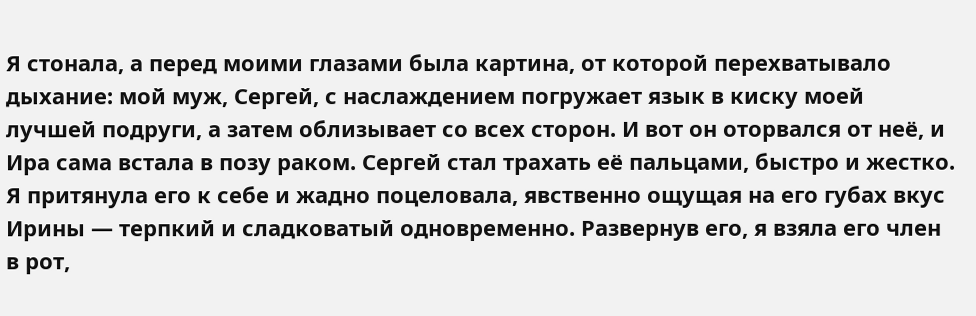Я стонала, а перед моими глазами была картина, от которой перехватывало дыхание: мой муж, Сергей, с наслаждением погружает язык в киску моей лучшей подруги, а затем облизывает со всех сторон. И вот он оторвался от неё, и Ира сама встала в позу раком. Сергей стал трахать её пальцами, быстро и жестко. Я притянула его к себе и жадно поцеловала, явственно ощущая на его губах вкус Ирины — терпкий и сладковатый одновременно. Развернув его, я взяла его член в рот,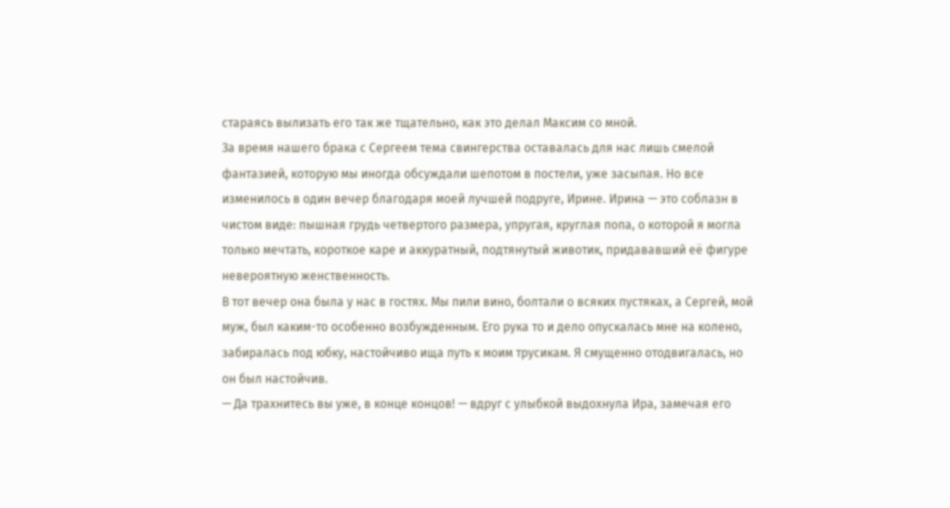стараясь вылизать его так же тщательно, как это делал Максим со мной.
За время нашего брака с Сергеем тема свингерства оставалась для нас лишь смелой фантазией, которую мы иногда обсуждали шепотом в постели, уже засыпая. Но все изменилось в один вечер благодаря моей лучшей подруге, Ирине. Ирина — это соблазн в чистом виде: пышная грудь четвертого размера, упругая, круглая попа, о которой я могла только мечтать, короткое каре и аккуратный, подтянутый животик, придававший её фигуре невероятную женственность.
В тот вечер она была у нас в гостях. Мы пили вино, болтали о всяких пустяках, а Сергей, мой муж, был каким-то особенно возбужденным. Его рука то и дело опускалась мне на колено, забиралась под юбку, настойчиво ища путь к моим трусикам. Я смущенно отодвигалась, но он был настойчив.
— Да трахнитесь вы уже, в конце концов! — вдруг с улыбкой выдохнула Ира, замечая его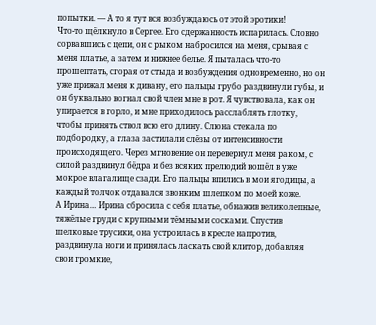попытки. — А то я тут вся возбуждаюсь от этой эротики!
Что-то щёлкнуло в Сергее. Его сдержанность испарилась. Словно сорвавшись с цепи, он с рыком набросился на меня, срывая с меня платье, а затем и нижнее белье. Я пыталась что-то прошептать, сгорая от стыда и возбуждения одновременно, но он уже прижал меня к дивану, его пальцы грубо раздвинули губы, и он буквально вогнал свой член мне в рот. Я чувствовала, как он упирается в горло, и мне приходилось расслаблять глотку, чтобы принять ствол всю его длину. Слюна стекала по подбородку, а глаза застилали слёзы от интенсивности происходящего. Через мгновение он перевернул меня раком, с силой раздвинул бёдра и без всяких прелюдий вошёл в уже мокрое влагалище сзади. Его пальцы впились в мои ягодицы, а каждый толчок отдавался звонким шлепком по моей коже.
А Ирина… Ирина сбросила с себя платье, обнажив великолепные, тяжёлые груди с крупными тёмными сосками. Спустив шелковые трусики, она устроилась в кресле напротив, раздвинула ноги и принялась ласкать свой клитор, добавляя свои громкие,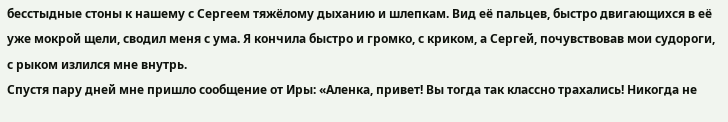бесстыдные стоны к нашему с Сергеем тяжёлому дыханию и шлепкам. Вид её пальцев, быстро двигающихся в её уже мокрой щели, сводил меня с ума. Я кончила быстро и громко, с криком, а Сергей, почувствовав мои судороги, с рыком излился мне внутрь.
Спустя пару дней мне пришло сообщение от Иры: «Аленка, привет! Вы тогда так классно трахались! Никогда не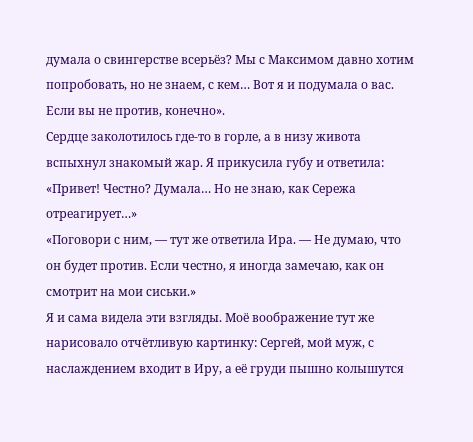думала о свингерстве всерьёз? Мы с Максимом давно хотим попробовать, но не знаем, с кем… Вот я и подумала о вас. Если вы не против, конечно».
Сердце заколотилось где-то в горле, а в низу живота вспыхнул знакомый жар. Я прикусила губу и ответила: «Привет! Честно? Думала… Но не знаю, как Сережа отреагирует…»
«Поговори с ним, — тут же ответила Ира. — Не думаю, что он будет против. Если честно, я иногда замечаю, как он смотрит на мои сиськи.»
Я и сама видела эти взгляды. Моё воображение тут же нарисовало отчётливую картинку: Сергей, мой муж, с наслаждением входит в Иру, а её груди пышно колышутся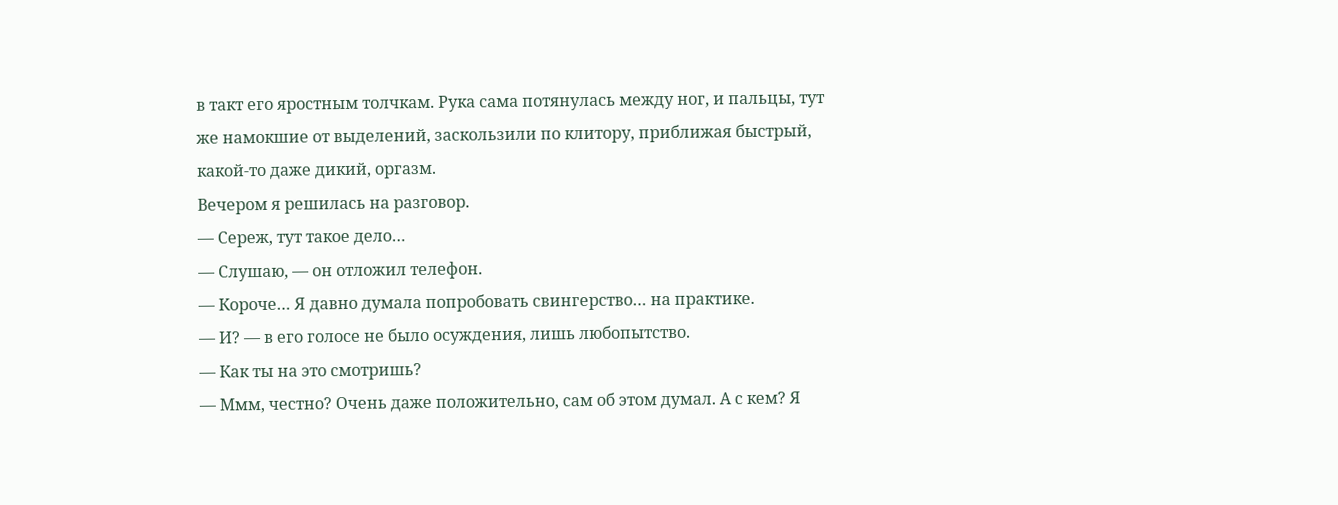в такт его яростным толчкам. Рука сама потянулась между ног, и пальцы, тут же намокшие от выделений, заскользили по клитору, приближая быстрый, какой-то даже дикий, оргазм.
Вечером я решилась на разговор.
— Сереж, тут такое дело…
— Слушаю, — он отложил телефон.
— Короче… Я давно думала попробовать свингерство… на практике.
— И? — в его голосе не было осуждения, лишь любопытство.
— Как ты на это смотришь?
— Ммм, честно? Очень даже положительно, сам об этом думал. А с кем? Я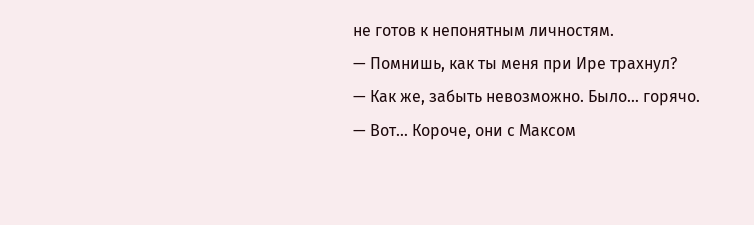не готов к непонятным личностям.
— Помнишь, как ты меня при Ире трахнул?
— Как же, забыть невозможно. Было… горячо.
— Вот… Короче, они с Максом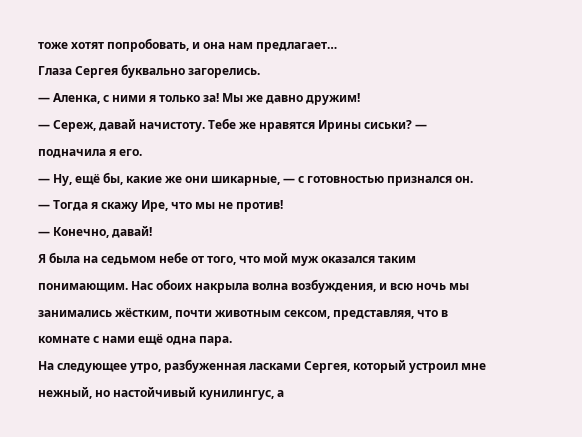тоже хотят попробовать, и она нам предлагает…
Глаза Сергея буквально загорелись.
— Аленка, с ними я только за! Мы же давно дружим!
— Сереж, давай начистоту. Тебе же нравятся Ирины сиськи? — подначила я его.
— Ну, ещё бы, какие же они шикарные, — с готовностью признался он.
— Тогда я скажу Ире, что мы не против!
— Конечно, давай!
Я была на седьмом небе от того, что мой муж оказался таким понимающим. Нас обоих накрыла волна возбуждения, и всю ночь мы занимались жёстким, почти животным сексом, представляя, что в комнате с нами ещё одна пара.
На следующее утро, разбуженная ласками Сергея, который устроил мне нежный, но настойчивый кунилингус, а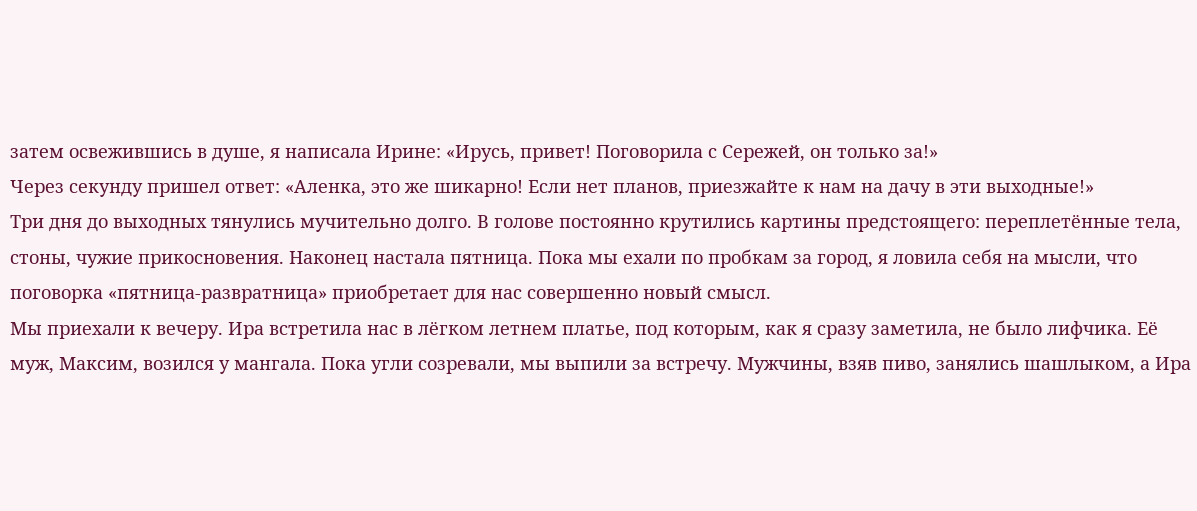затем освежившись в душе, я написала Ирине: «Ирусь, привет! Поговорила с Сережей, он только за!»
Через секунду пришел ответ: «Аленка, это же шикарно! Если нет планов, приезжайте к нам на дачу в эти выходные!»
Три дня до выходных тянулись мучительно долго. В голове постоянно крутились картины предстоящего: переплетённые тела, стоны, чужие прикосновения. Наконец настала пятница. Пока мы ехали по пробкам за город, я ловила себя на мысли, что поговорка «пятница-развратница» приобретает для нас совершенно новый смысл.
Мы приехали к вечеру. Ира встретила нас в лёгком летнем платье, под которым, как я сразу заметила, не было лифчика. Её муж, Максим, возился у мангала. Пока угли созревали, мы выпили за встречу. Мужчины, взяв пиво, занялись шашлыком, а Ира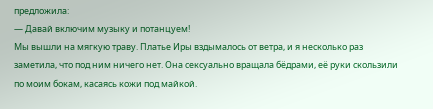предложила:
— Давай включим музыку и потанцуем!
Мы вышли на мягкую траву. Платье Иры вздымалось от ветра, и я несколько раз заметила, что под ним ничего нет. Она сексуально вращала бёдрами, её руки скользили по моим бокам, касаясь кожи под майкой.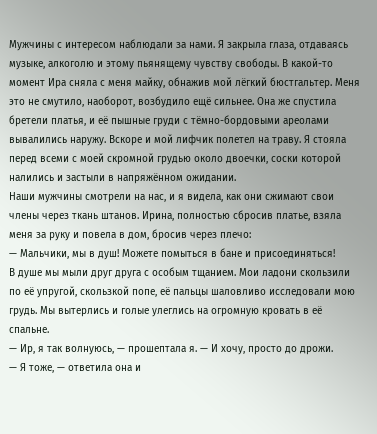Мужчины с интересом наблюдали за нами. Я закрыла глаза, отдаваясь музыке, алкоголю и этому пьянящему чувству свободы. В какой-то момент Ира сняла с меня майку, обнажив мой лёгкий бюстгальтер. Меня это не смутило, наоборот, возбудило ещё сильнее. Она же спустила бретели платья, и её пышные груди с тёмно-бордовыми ареолами вывалились наружу. Вскоре и мой лифчик полетел на траву. Я стояла перед всеми с моей скромной грудью около двоечки, соски которой налились и застыли в напряжённом ожидании.
Наши мужчины смотрели на нас, и я видела, как они сжимают свои члены через ткань штанов. Ирина, полностью сбросив платье, взяла меня за руку и повела в дом, бросив через плечо:
— Мальчики, мы в душ! Можете помыться в бане и присоединяться!
В душе мы мыли друг друга с особым тщанием. Мои ладони скользили по её упругой, скользкой попе, её пальцы шаловливо исследовали мою грудь. Мы вытерлись и голые улеглись на огромную кровать в её спальне.
— Ир, я так волнуюсь, — прошептала я. — И хочу, просто до дрожи.
— Я тоже, — ответила она и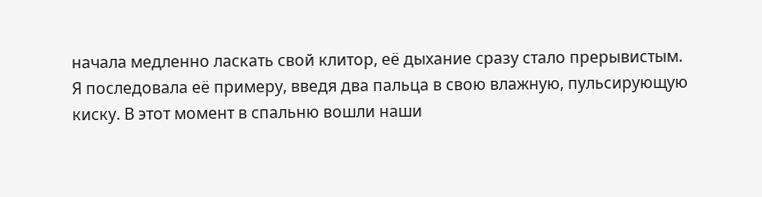начала медленно ласкать свой клитор, её дыхание сразу стало прерывистым.
Я последовала её примеру, введя два пальца в свою влажную, пульсирующую киску. В этот момент в спальню вошли наши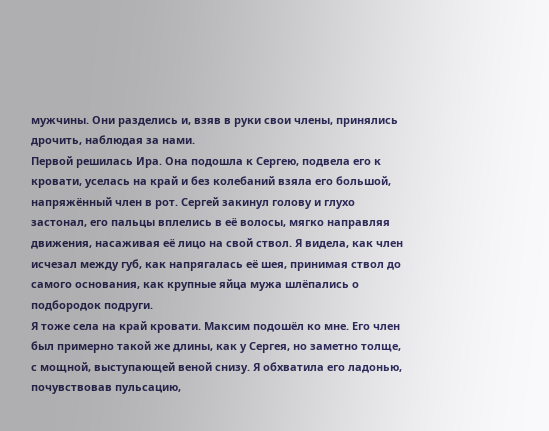мужчины. Они разделись и, взяв в руки свои члены, принялись дрочить, наблюдая за нами.
Первой решилась Ира. Она подошла к Сергею, подвела его к кровати, уселась на край и без колебаний взяла его большой, напряжённый член в рот. Сергей закинул голову и глухо застонал, его пальцы вплелись в её волосы, мягко направляя движения, насаживая её лицо на свой ствол. Я видела, как член исчезал между губ, как напрягалась её шея, принимая ствол до самого основания, как крупные яйца мужа шлёпались о подбородок подруги.
Я тоже села на край кровати. Максим подошёл ко мне. Его член был примерно такой же длины, как у Сергея, но заметно толще, с мощной, выступающей веной снизу. Я обхватила его ладонью, почувствовав пульсацию,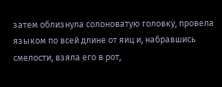затем облизнула солоноватую головку, провела языком по всей длине от яиц и, набравшись смелости, взяла его в рот,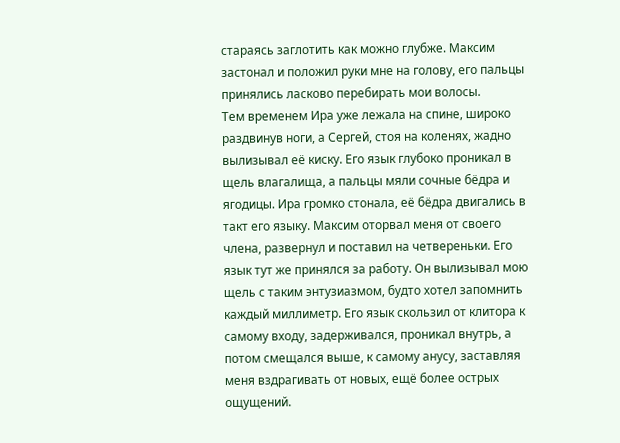стараясь заглотить как можно глубже. Максим застонал и положил руки мне на голову, его пальцы принялись ласково перебирать мои волосы.
Тем временем Ира уже лежала на спине, широко раздвинув ноги, а Сергей, стоя на коленях, жадно вылизывал её киску. Его язык глубоко проникал в щель влагалища, а пальцы мяли сочные бёдра и ягодицы. Ира громко стонала, её бёдра двигались в такт его языку. Максим оторвал меня от своего члена, развернул и поставил на четвереньки. Его язык тут же принялся за работу. Он вылизывал мою щель с таким энтузиазмом, будто хотел запомнить каждый миллиметр. Его язык скользил от клитора к самому входу, задерживался, проникал внутрь, а потом смещался выше, к самому анусу, заставляя меня вздрагивать от новых, ещё более острых ощущений.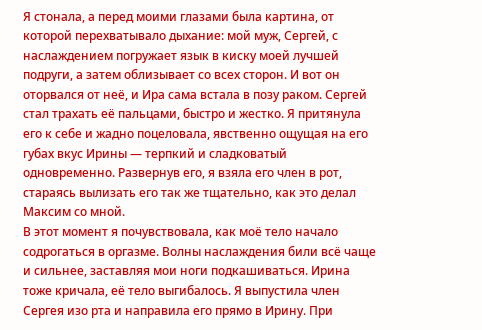Я стонала, а перед моими глазами была картина, от которой перехватывало дыхание: мой муж, Сергей, с наслаждением погружает язык в киску моей лучшей подруги, а затем облизывает со всех сторон. И вот он оторвался от неё, и Ира сама встала в позу раком. Сергей стал трахать её пальцами, быстро и жестко. Я притянула его к себе и жадно поцеловала, явственно ощущая на его губах вкус Ирины — терпкий и сладковатый одновременно. Развернув его, я взяла его член в рот, стараясь вылизать его так же тщательно, как это делал Максим со мной.
В этот момент я почувствовала, как моё тело начало содрогаться в оргазме. Волны наслаждения били всё чаще и сильнее, заставляя мои ноги подкашиваться. Ирина тоже кричала, её тело выгибалось. Я выпустила член Сергея изо рта и направила его прямо в Ирину. При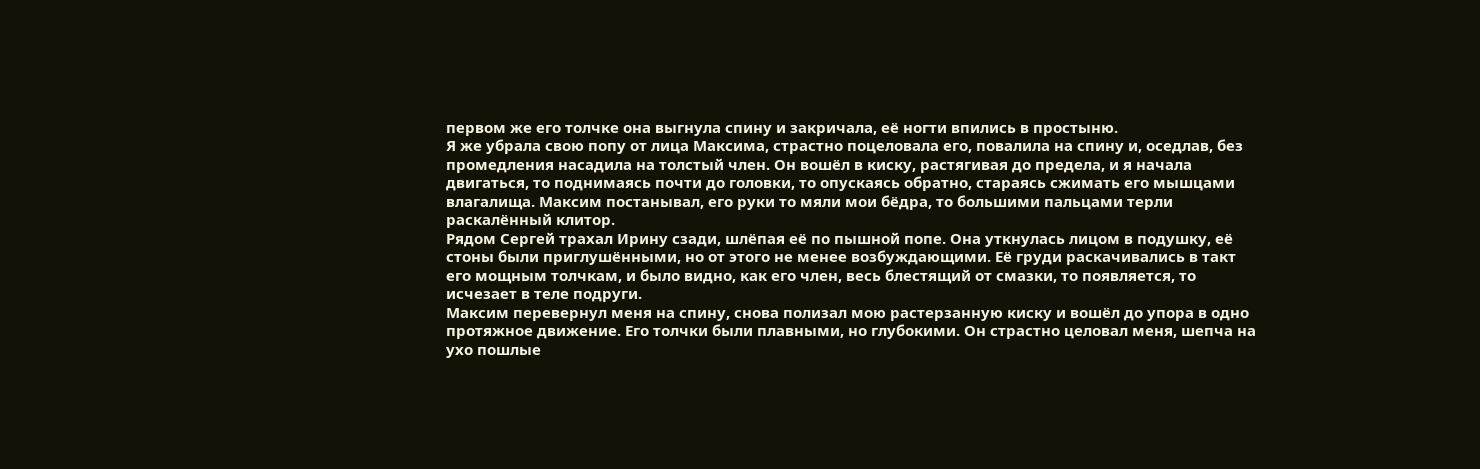первом же его толчке она выгнула спину и закричала, её ногти впились в простыню.
Я же убрала свою попу от лица Максима, страстно поцеловала его, повалила на спину и, оседлав, без промедления насадила на толстый член. Он вошёл в киску, растягивая до предела, и я начала двигаться, то поднимаясь почти до головки, то опускаясь обратно, стараясь сжимать его мышцами влагалища. Максим постанывал, его руки то мяли мои бёдра, то большими пальцами терли раскалённый клитор.
Рядом Сергей трахал Ирину сзади, шлёпая её по пышной попе. Она уткнулась лицом в подушку, её стоны были приглушёнными, но от этого не менее возбуждающими. Её груди раскачивались в такт его мощным толчкам, и было видно, как его член, весь блестящий от смазки, то появляется, то исчезает в теле подруги.
Максим перевернул меня на спину, снова полизал мою растерзанную киску и вошёл до упора в одно протяжное движение. Его толчки были плавными, но глубокими. Он страстно целовал меня, шепча на ухо пошлые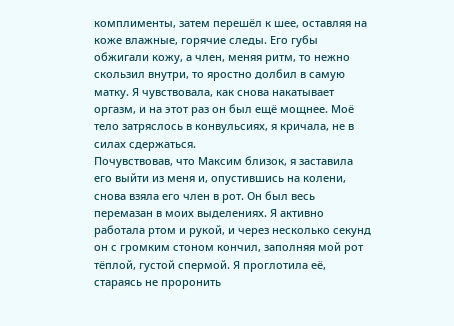комплименты, затем перешёл к шее, оставляя на коже влажные, горячие следы. Его губы обжигали кожу, а член, меняя ритм, то нежно скользил внутри, то яростно долбил в самую матку. Я чувствовала, как снова накатывает оргазм, и на этот раз он был ещё мощнее. Моё тело затряслось в конвульсиях, я кричала, не в силах сдержаться.
Почувствовав, что Максим близок, я заставила его выйти из меня и, опустившись на колени, снова взяла его член в рот. Он был весь перемазан в моих выделениях. Я активно работала ртом и рукой, и через несколько секунд он с громким стоном кончил, заполняя мой рот тёплой, густой спермой. Я проглотила её, стараясь не проронить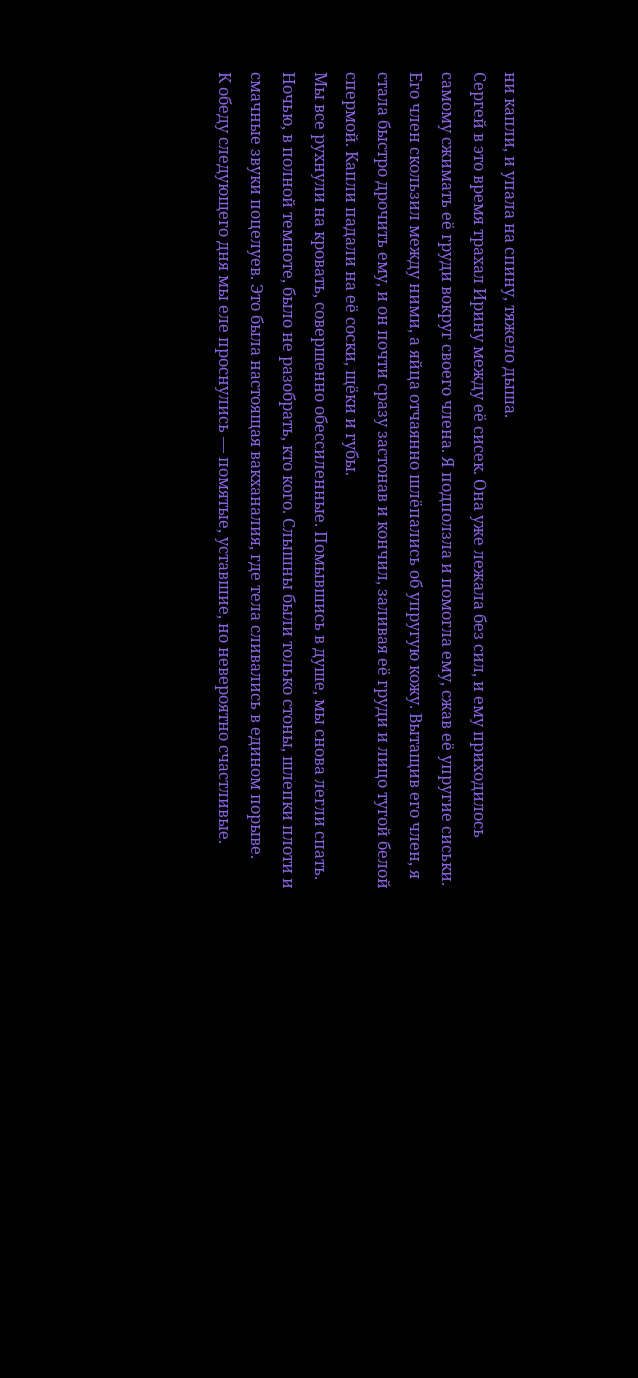ни капли, и упала на спину, тяжело дыша.
Сергей в это время трахал Ирину между её сисек. Она уже лежала без сил, и ему приходилось самому сжимать её груди вокруг своего члена. Я подползла и помогла ему, сжав её упругие сиськи. Его член скользил между ними, а яйца отчаянно шлёпались об упругую кожу. Вытащив его член, я стала быстро дрочить ему, и он почти сразу застонав и кончил, заливая её груди и лицо тугой белой спермой. Капли падали на её соски, щёки и губы.
Мы все рухнули на кровать, совершенно обессиленные. Помывшись в душе, мы снова легли спать. Ночью, в полной темноте, было не разобрать, кто кого. Слышны были только стоны, шлепки плоти и смачные звуки поцелуев. Это была настоящая вакханалия, где тела сливались в едином порыве.
К обеду следующего дня мы еле проснулись — помятые, уставшие, но невероятно счастливые.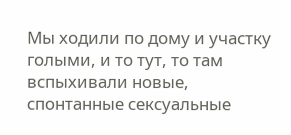Мы ходили по дому и участку голыми, и то тут, то там вспыхивали новые, спонтанные сексуальные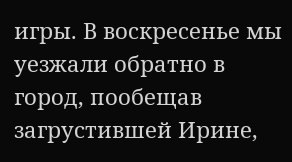игры. В воскресенье мы уезжали обратно в город, пообещав загрустившей Ирине,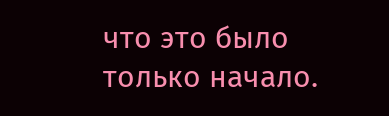что это было только начало.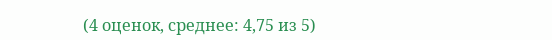(4 оценок, среднее: 4,75 из 5)